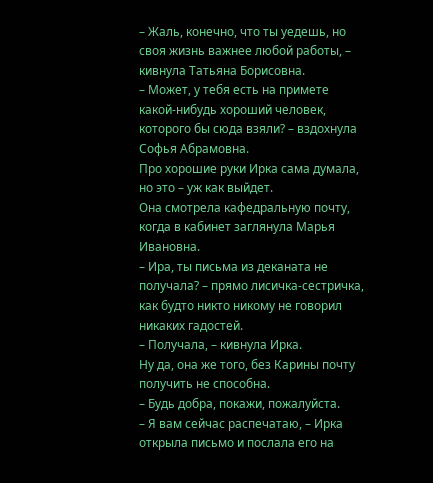– Жаль, конечно, что ты уедешь, но своя жизнь важнее любой работы, – кивнула Татьяна Борисовна.
– Может, у тебя есть на примете какой-нибудь хороший человек, которого бы сюда взяли? – вздохнула Софья Абрамовна.
Про хорошие руки Ирка сама думала, но это – уж как выйдет.
Она смотрела кафедральную почту, когда в кабинет заглянула Марья Ивановна.
– Ира, ты письма из деканата не получала? – прямо лисичка-сестричка, как будто никто никому не говорил никаких гадостей.
– Получала, – кивнула Ирка.
Ну да, она же того, без Карины почту получить не способна.
– Будь добра, покажи, пожалуйста.
– Я вам сейчас распечатаю, – Ирка открыла письмо и послала его на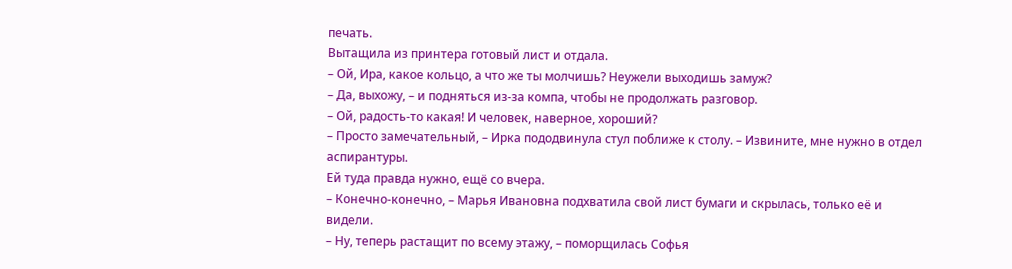печать.
Вытащила из принтера готовый лист и отдала.
– Ой, Ира, какое кольцо, а что же ты молчишь? Неужели выходишь замуж?
– Да, выхожу, – и подняться из-за компа, чтобы не продолжать разговор.
– Ой, радость-то какая! И человек, наверное, хороший?
– Просто замечательный, – Ирка пододвинула стул поближе к столу. – Извините, мне нужно в отдел аспирантуры.
Ей туда правда нужно, ещё со вчера.
– Конечно-конечно, – Марья Ивановна подхватила свой лист бумаги и скрылась, только её и видели.
– Ну, теперь растащит по всему этажу, – поморщилась Софья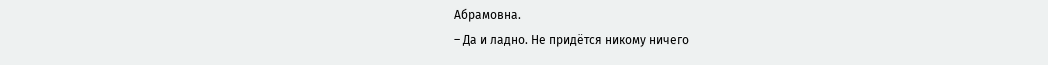Абрамовна.
– Да и ладно. Не придётся никому ничего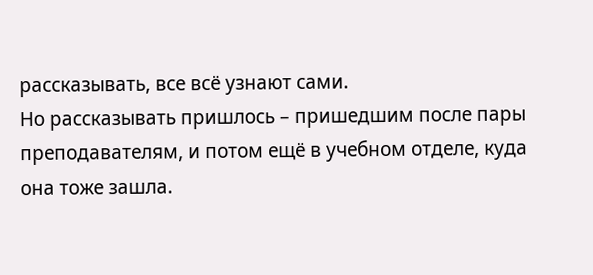рассказывать, все всё узнают сами.
Но рассказывать пришлось – пришедшим после пары преподавателям, и потом ещё в учебном отделе, куда она тоже зашла.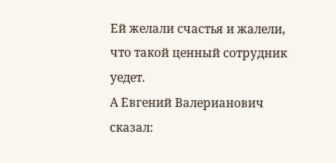Ей желали счастья и жалели, что такой ценный сотрудник уедет.
А Евгений Валерианович сказал: